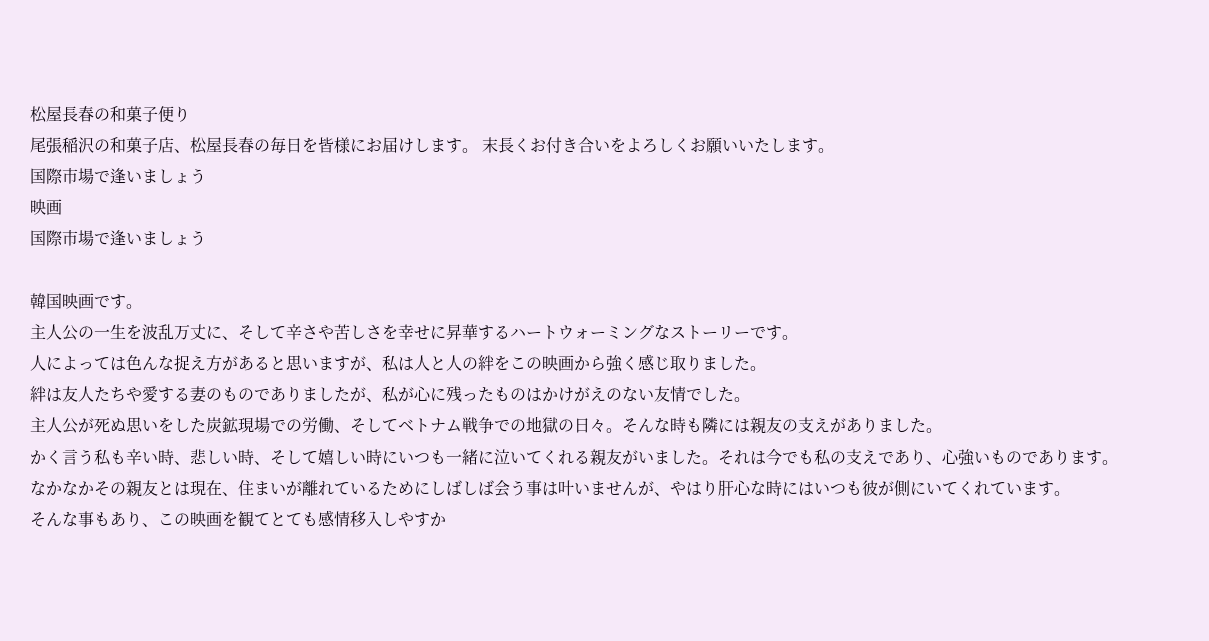松屋長春の和菓子便り
尾張稲沢の和菓子店、松屋長春の毎日を皆様にお届けします。 末長くお付き合いをよろしくお願いいたします。
国際市場で逢いましょう
映画
国際市場で逢いましょう

韓国映画です。
主人公の一生を波乱万丈に、そして辛さや苦しさを幸せに昇華するハートウォーミングなストーリーです。
人によっては色んな捉え方があると思いますが、私は人と人の絆をこの映画から強く感じ取りました。
絆は友人たちや愛する妻のものでありましたが、私が心に残ったものはかけがえのない友情でした。
主人公が死ぬ思いをした炭鉱現場での労働、そしてベトナム戦争での地獄の日々。そんな時も隣には親友の支えがありました。
かく言う私も辛い時、悲しい時、そして嬉しい時にいつも一緒に泣いてくれる親友がいました。それは今でも私の支えであり、心強いものであります。
なかなかその親友とは現在、住まいが離れているためにしばしば会う事は叶いませんが、やはり肝心な時にはいつも彼が側にいてくれています。
そんな事もあり、この映画を観てとても感情移入しやすか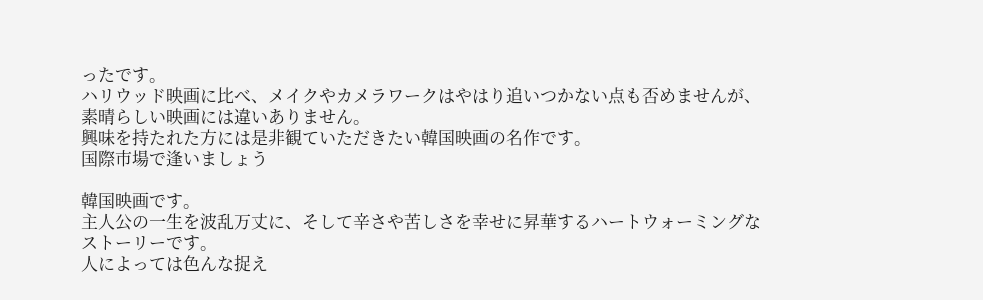ったです。
ハリウッド映画に比べ、メイクやカメラワークはやはり追いつかない点も否めませんが、素晴らしい映画には違いありません。
興味を持たれた方には是非観ていただきたい韓国映画の名作です。
国際市場で逢いましょう

韓国映画です。
主人公の一生を波乱万丈に、そして辛さや苦しさを幸せに昇華するハートウォーミングなストーリーです。
人によっては色んな捉え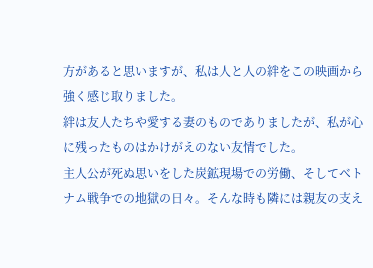方があると思いますが、私は人と人の絆をこの映画から強く感じ取りました。
絆は友人たちや愛する妻のものでありましたが、私が心に残ったものはかけがえのない友情でした。
主人公が死ぬ思いをした炭鉱現場での労働、そしてベトナム戦争での地獄の日々。そんな時も隣には親友の支え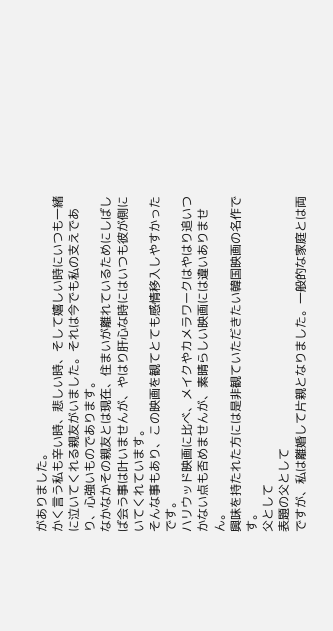がありました。
かく言う私も辛い時、悲しい時、そして嬉しい時にいつも一緒に泣いてくれる親友がいました。それは今でも私の支えであり、心強いものであります。
なかなかその親友とは現在、住まいが離れているためにしばしば会う事は叶いませんが、やはり肝心な時にはいつも彼が側にいてくれています。
そんな事もあり、この映画を観てとても感情移入しやすかったです。
ハリウッド映画に比べ、メイクやカメラワークはやはり追いつかない点も否めませんが、素晴らしい映画には違いありません。
興味を持たれた方には是非観ていただきたい韓国映画の名作です。
父として
表題の父として
ですが、私は離婚して片親となりました。一般的な家庭とは両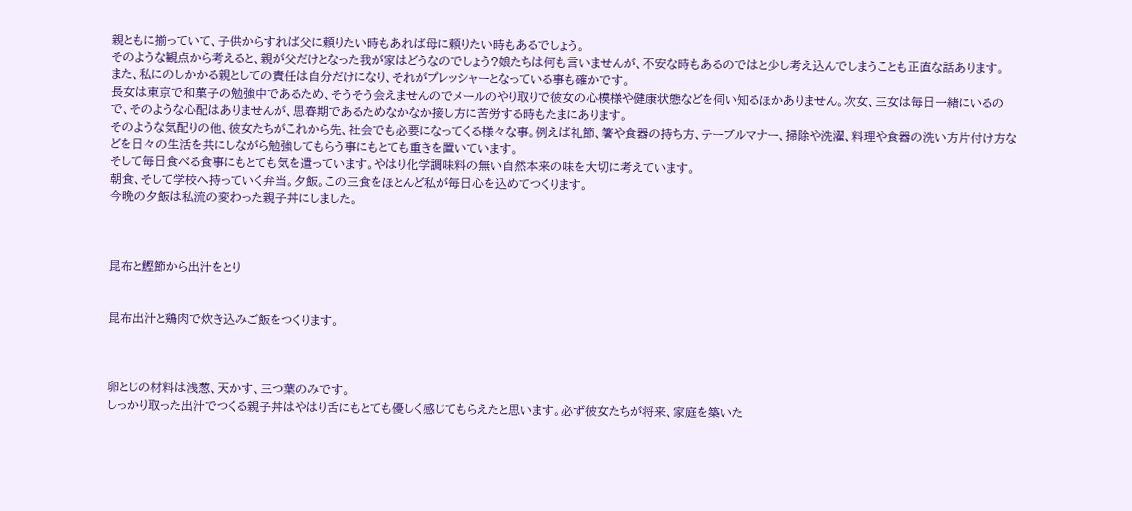親ともに揃っていて、子供からすれば父に頼りたい時もあれば母に頼りたい時もあるでしょう。
そのような観点から考えると、親が父だけとなった我が家はどうなのでしょう?娘たちは何も言いませんが、不安な時もあるのではと少し考え込んでしまうことも正直な話あります。
また、私にのしかかる親としての責任は自分だけになり、それがプレッシャーとなっている事も確かです。
長女は東京で和菓子の勉強中であるため、そうそう会えませんのでメールのやり取りで彼女の心模様や健康状態などを伺い知るほかありません。次女、三女は毎日一緒にいるので、そのような心配はありませんが、思春期であるためなかなか接し方に苦労する時もたまにあります。
そのような気配りの他、彼女たちがこれから先、社会でも必要になってくる様々な事。例えば礼節、箸や食器の持ち方、テーブルマナー、掃除や洗濯、料理や食器の洗い方片付け方などを日々の生活を共にしながら勉強してもらう事にもとても重きを置いています。
そして毎日食べる食事にもとても気を遣っています。やはり化学調味料の無い自然本来の味を大切に考えています。
朝食、そして学校へ持っていく弁当。夕飯。この三食をほとんど私が毎日心を込めてつくります。
今晩の夕飯は私流の変わった親子丼にしました。



昆布と鰹節から出汁をとり


昆布出汁と鶏肉で炊き込みご飯をつくります。



卵とじの材料は浅葱、天かす、三つ葉のみです。
しっかり取った出汁でつくる親子丼はやはり舌にもとても優しく感じてもらえたと思います。必ず彼女たちが将来、家庭を築いた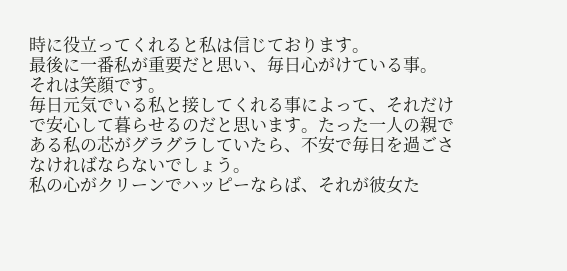時に役立ってくれると私は信じております。
最後に一番私が重要だと思い、毎日心がけている事。
それは笑顔です。
毎日元気でいる私と接してくれる事によって、それだけで安心して暮らせるのだと思います。たった一人の親である私の芯がグラグラしていたら、不安で毎日を過ごさなければならないでしょう。
私の心がクリーンでハッピーならば、それが彼女た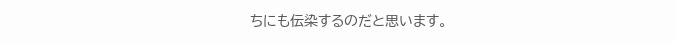ちにも伝染するのだと思います。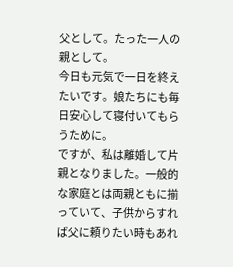父として。たった一人の親として。
今日も元気で一日を終えたいです。娘たちにも毎日安心して寝付いてもらうために。
ですが、私は離婚して片親となりました。一般的な家庭とは両親ともに揃っていて、子供からすれば父に頼りたい時もあれ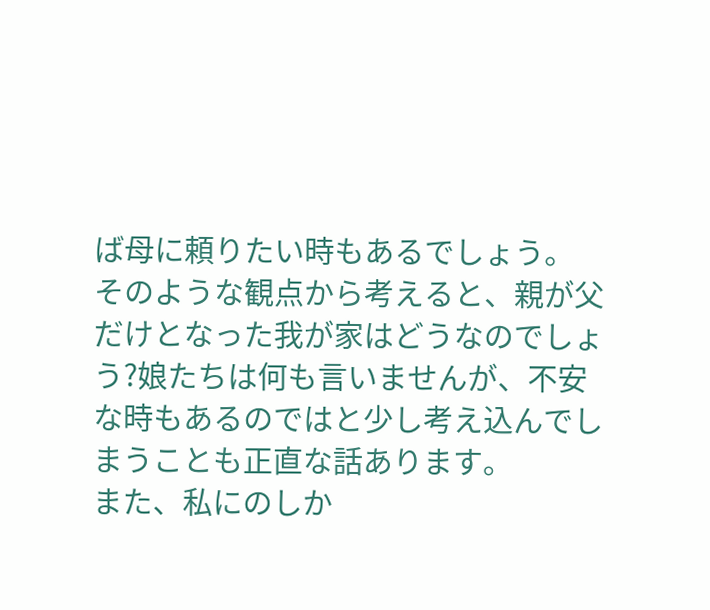ば母に頼りたい時もあるでしょう。
そのような観点から考えると、親が父だけとなった我が家はどうなのでしょう?娘たちは何も言いませんが、不安な時もあるのではと少し考え込んでしまうことも正直な話あります。
また、私にのしか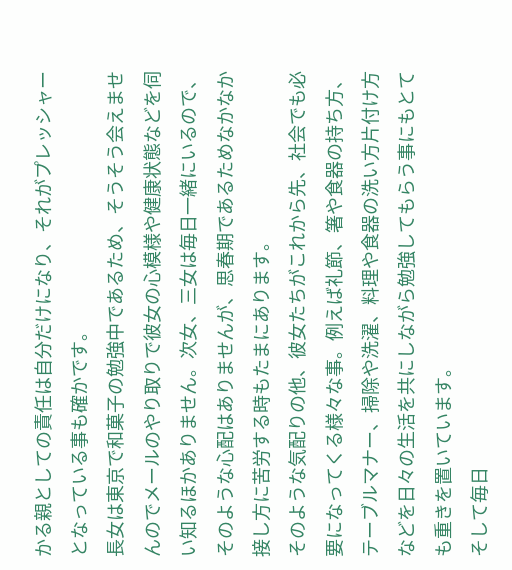かる親としての責任は自分だけになり、それがプレッシャーとなっている事も確かです。
長女は東京で和菓子の勉強中であるため、そうそう会えませんのでメールのやり取りで彼女の心模様や健康状態などを伺い知るほかありません。次女、三女は毎日一緒にいるので、そのような心配はありませんが、思春期であるためなかなか接し方に苦労する時もたまにあります。
そのような気配りの他、彼女たちがこれから先、社会でも必要になってくる様々な事。例えば礼節、箸や食器の持ち方、テーブルマナー、掃除や洗濯、料理や食器の洗い方片付け方などを日々の生活を共にしながら勉強してもらう事にもとても重きを置いています。
そして毎日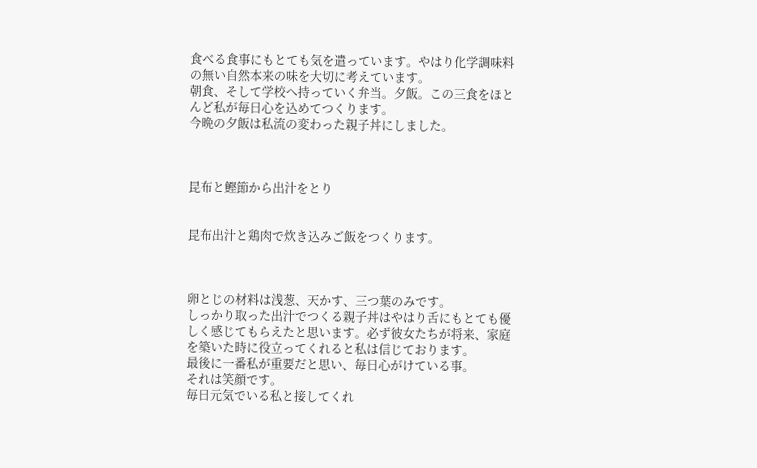食べる食事にもとても気を遣っています。やはり化学調味料の無い自然本来の味を大切に考えています。
朝食、そして学校へ持っていく弁当。夕飯。この三食をほとんど私が毎日心を込めてつくります。
今晩の夕飯は私流の変わった親子丼にしました。



昆布と鰹節から出汁をとり


昆布出汁と鶏肉で炊き込みご飯をつくります。



卵とじの材料は浅葱、天かす、三つ葉のみです。
しっかり取った出汁でつくる親子丼はやはり舌にもとても優しく感じてもらえたと思います。必ず彼女たちが将来、家庭を築いた時に役立ってくれると私は信じております。
最後に一番私が重要だと思い、毎日心がけている事。
それは笑顔です。
毎日元気でいる私と接してくれ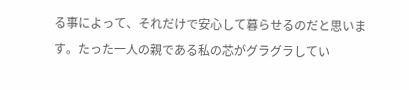る事によって、それだけで安心して暮らせるのだと思います。たった一人の親である私の芯がグラグラしてい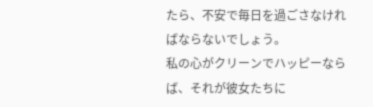たら、不安で毎日を過ごさなければならないでしょう。
私の心がクリーンでハッピーならば、それが彼女たちに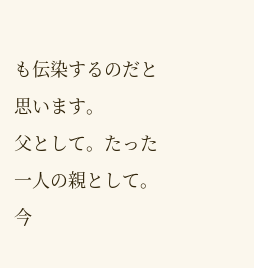も伝染するのだと思います。
父として。たった一人の親として。
今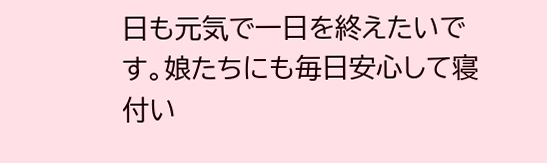日も元気で一日を終えたいです。娘たちにも毎日安心して寝付い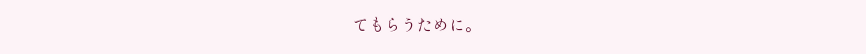てもらうために。